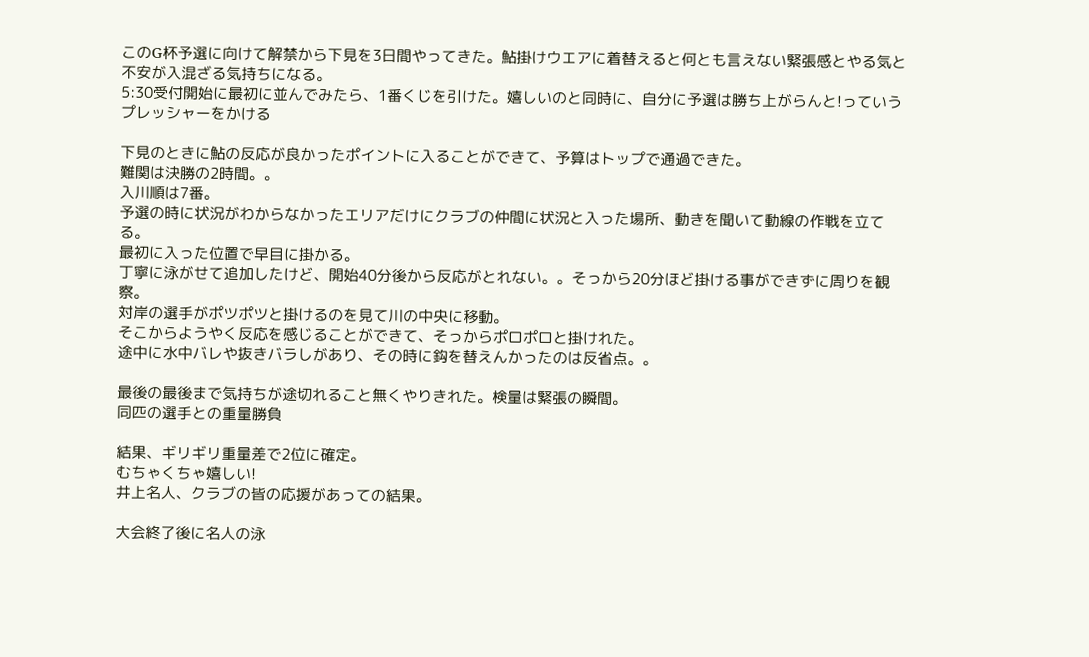このG杯予選に向けて解禁から下見を3日間やってきた。鮎掛けウエアに着替えると何とも言えない緊張感とやる気と不安が入混ざる気持ちになる。
5:30受付開始に最初に並んでみたら、1番くじを引けた。嬉しいのと同時に、自分に予選は勝ち上がらんと!っていうプレッシャーをかける

下見のときに鮎の反応が良かったポイントに入ることができて、予算はトップで通過できた。
難関は決勝の2時間。。
入川順は7番。
予選の時に状況がわからなかったエリアだけにクラブの仲間に状況と入った場所、動きを聞いて動線の作戦を立てる。
最初に入った位置で早目に掛かる。
丁寧に泳がせて追加したけど、開始40分後から反応がとれない。。そっから20分ほど掛ける事ができずに周りを観察。
対岸の選手がポツポツと掛けるのを見て川の中央に移動。
そこからようやく反応を感じることができて、そっからポロポロと掛けれた。
途中に水中バレや抜きバラしがあり、その時に鈎を替えんかったのは反省点。。

最後の最後まで気持ちが途切れること無くやりきれた。検量は緊張の瞬間。
同匹の選手との重量勝負

結果、ギリギリ重量差で2位に確定。
むちゃくちゃ嬉しい!
井上名人、クラブの皆の応援があっての結果。

大会終了後に名人の泳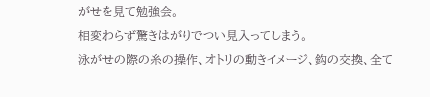がせを見て勉強会。
相変わらず驚きはがりでつい見入ってしまう。
泳がせの際の糸の操作、オトリの動きイメージ、鈎の交換、全て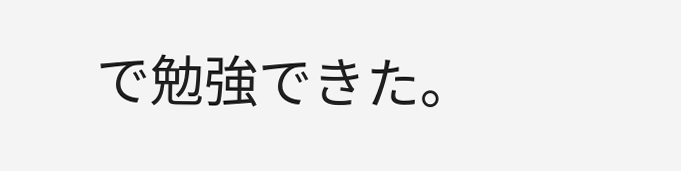で勉強できた。